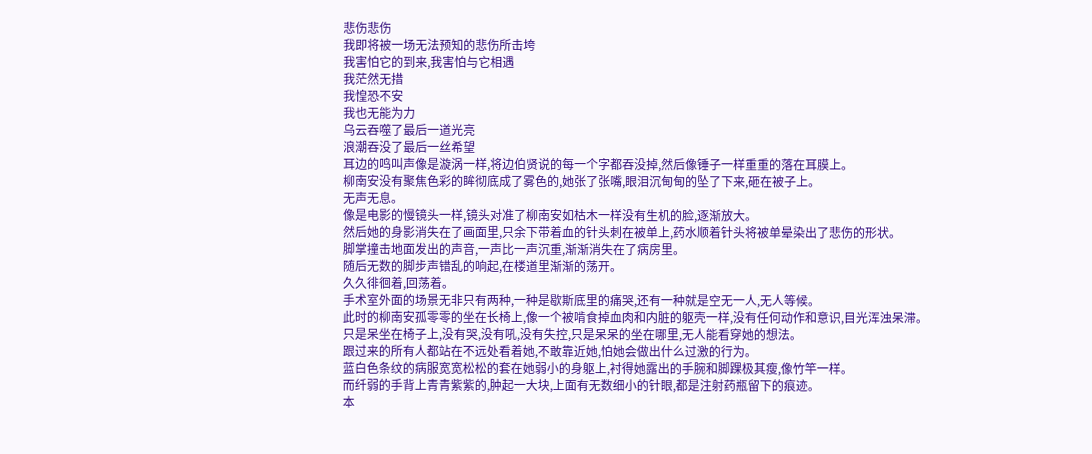悲伤悲伤
我即将被一场无法预知的悲伤所击垮
我害怕它的到来,我害怕与它相遇
我茫然无措
我惶恐不安
我也无能为力
乌云吞噬了最后一道光亮
浪潮吞没了最后一丝希望
耳边的鸣叫声像是漩涡一样,将边伯贤说的每一个字都吞没掉,然后像锤子一样重重的落在耳膜上。
柳南安没有聚焦色彩的眸彻底成了雾色的,她张了张嘴,眼泪沉甸甸的坠了下来,砸在被子上。
无声无息。
像是电影的慢镜头一样,镜头对准了柳南安如枯木一样没有生机的脸,逐渐放大。
然后她的身影消失在了画面里,只余下带着血的针头刺在被单上,药水顺着针头将被单晕染出了悲伤的形状。
脚掌撞击地面发出的声音,一声比一声沉重,渐渐消失在了病房里。
随后无数的脚步声错乱的响起,在楼道里渐渐的荡开。
久久徘徊着,回荡着。
手术室外面的场景无非只有两种,一种是歇斯底里的痛哭,还有一种就是空无一人,无人等候。
此时的柳南安孤零零的坐在长椅上,像一个被啃食掉血肉和内脏的躯壳一样,没有任何动作和意识,目光浑浊呆滞。
只是呆坐在椅子上,没有哭,没有吼,没有失控,只是呆呆的坐在哪里,无人能看穿她的想法。
跟过来的所有人都站在不远处看着她,不敢靠近她,怕她会做出什么过激的行为。
蓝白色条纹的病服宽宽松松的套在她弱小的身躯上,衬得她露出的手腕和脚踝极其瘦,像竹竿一样。
而纤弱的手背上青青紫紫的,肿起一大块,上面有无数细小的针眼,都是注射药瓶留下的痕迹。
本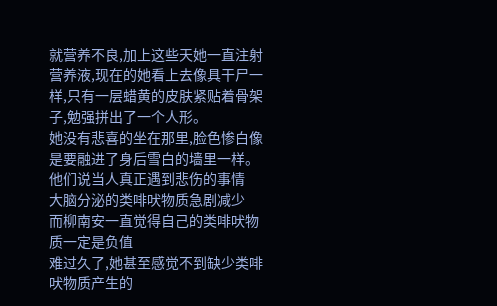就营养不良,加上这些天她一直注射营养液,现在的她看上去像具干尸一样,只有一层蜡黄的皮肤紧贴着骨架子,勉强拼出了一个人形。
她没有悲喜的坐在那里,脸色惨白像是要融进了身后雪白的墙里一样。
他们说当人真正遇到悲伤的事情
大脑分泌的类啡吠物质急剧减少
而柳南安一直觉得自己的类啡吠物质一定是负值
难过久了,她甚至感觉不到缺少类啡吠物质产生的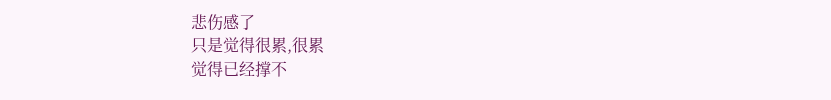悲伤感了
只是觉得很累,很累
觉得已经撑不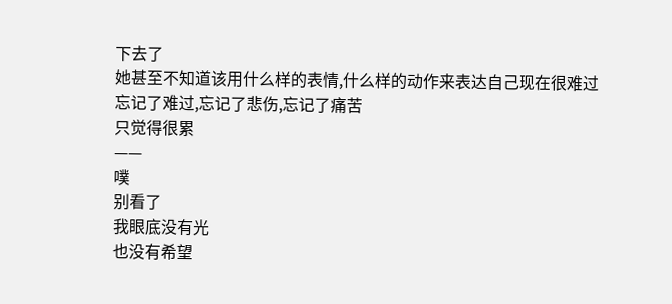下去了
她甚至不知道该用什么样的表情,什么样的动作来表达自己现在很难过
忘记了难过,忘记了悲伤,忘记了痛苦
只觉得很累
——
噗
别看了
我眼底没有光
也没有希望